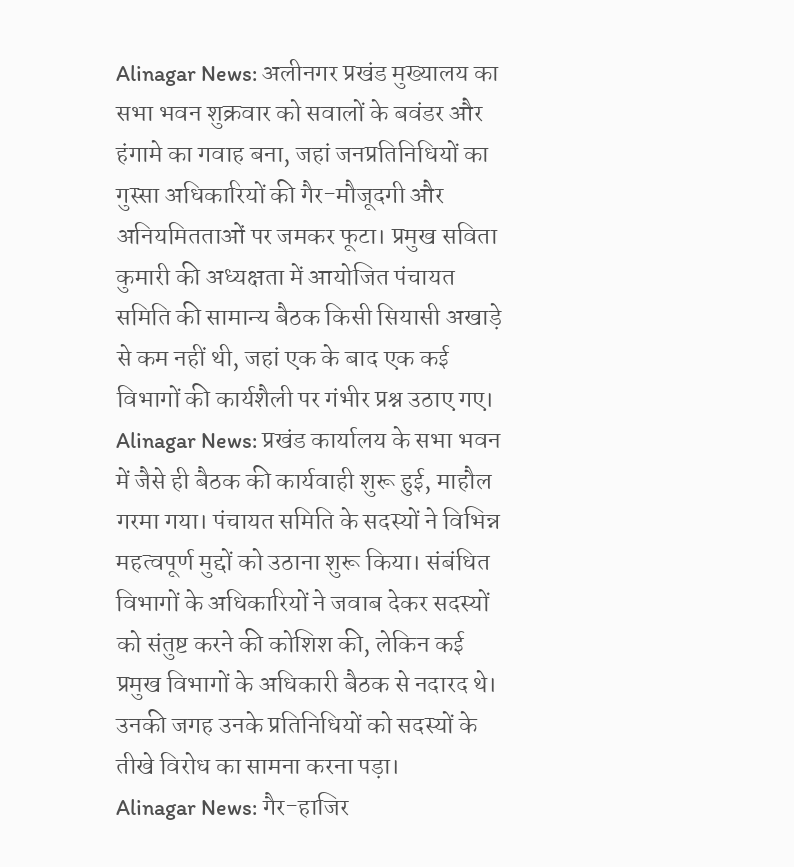Alinagar News: अलीनगर प्रखंड मुख्यालय का सभा भवन शुक्रवार को सवालों के बवंडर और हंगामे का गवाह बना, जहां जनप्रतिनिधियों का गुस्सा अधिकारियों की गैर-मौजूदगी और अनियमितताओं पर जमकर फूटा। प्रमुख सविता कुमारी की अध्यक्षता में आयोजित पंचायत समिति की सामान्य बैठक किसी सियासी अखाड़े से कम नहीं थी, जहां एक के बाद एक कई विभागों की कार्यशैली पर गंभीर प्रश्न उठाए गए।
Alinagar News: प्रखंड कार्यालय के सभा भवन में जैसे ही बैठक की कार्यवाही शुरू हुई, माहौल गरमा गया। पंचायत समिति के सदस्यों ने विभिन्न महत्वपूर्ण मुद्दों को उठाना शुरू किया। संबंधित विभागों के अधिकारियों ने जवाब देकर सदस्यों को संतुष्ट करने की कोशिश की, लेकिन कई प्रमुख विभागों के अधिकारी बैठक से नदारद थे। उनकी जगह उनके प्रतिनिधियों को सदस्यों के तीखे विरोध का सामना करना पड़ा।
Alinagar News: गैर-हाजिर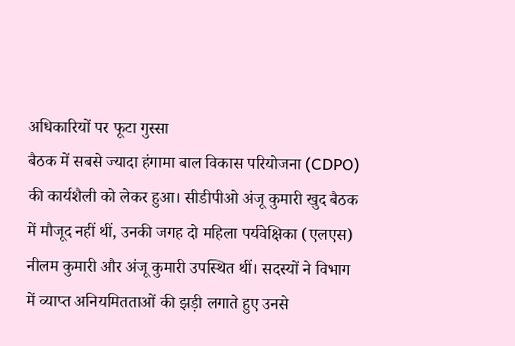अधिकारियों पर फूटा गुस्सा
बैठक में सबसे ज्यादा हंगामा बाल विकास परियोजना (CDPO) की कार्यशैली को लेकर हुआ। सीडीपीओ अंजू कुमारी खुद बैठक में मौजूद नहीं थीं, उनकी जगह दो महिला पर्यवेक्षिका (एलएस) नीलम कुमारी और अंजू कुमारी उपस्थित थीं। सदस्यों ने विभाग में व्याप्त अनियमितताओं की झड़ी लगाते हुए उनसे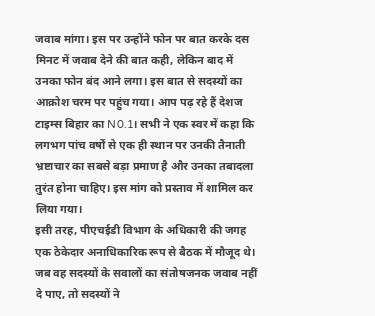जवाब मांगा। इस पर उन्होंने फोन पर बात करके दस मिनट में जवाब देने की बात कही, लेकिन बाद में उनका फोन बंद आने लगा। इस बात से सदस्यों का आक्रोश चरम पर पहुंच गया। आप पढ़ रहे हैं देशज टाइम्स बिहार का N0.1। सभी ने एक स्वर में कहा कि लगभग पांच वर्षों से एक ही स्थान पर उनकी तैनाती भ्रष्टाचार का सबसे बड़ा प्रमाण है और उनका तबादला तुरंत होना चाहिए। इस मांग को प्रस्ताव में शामिल कर लिया गया।
इसी तरह, पीएचईडी विभाग के अधिकारी की जगह एक ठेकेदार अनाधिकारिक रूप से बैठक में मौजूद थे। जब वह सदस्यों के सवालों का संतोषजनक जवाब नहीं दे पाए, तो सदस्यों ने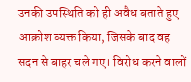उनकी उपस्थिति को ही अवैध बताते हुए आक्रोश व्यक्त किया, जिसके बाद वह सदन से बाहर चले गए। विरोध करने वालों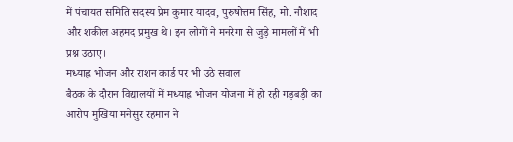में पंचायत समिति सदस्य प्रेम कुमार यादव, पुरुषोत्तम सिंह, मो. नौशाद और शकील अहमद प्रमुख थे। इन लोगों ने मनरेगा से जुड़े मामलों में भी प्रश्न उठाए।
मध्याह्न भोजन और राशन कार्ड पर भी उठे सवाल
बैठक के दौरान विद्यालयों में मध्याह्न भोजन योजना में हो रही गड़बड़ी का आरोप मुखिया मनेसुर रहमान ने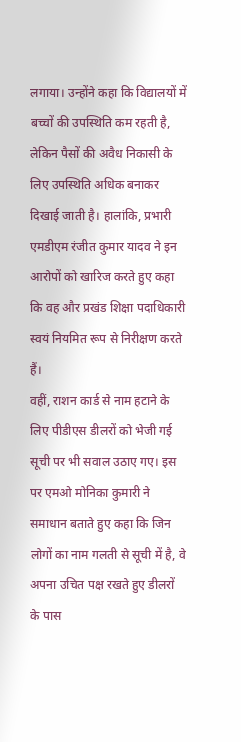लगाया। उन्होंने कहा कि विद्यालयों में बच्चों की उपस्थिति कम रहती है, लेकिन पैसों की अवैध निकासी के लिए उपस्थिति अधिक बनाकर दिखाई जाती है। हालांकि, प्रभारी एमडीएम रंजीत कुमार यादव ने इन आरोपों को खारिज करते हुए कहा कि वह और प्रखंड शिक्षा पदाधिकारी स्वयं नियमित रूप से निरीक्षण करते हैं।
वहीं, राशन कार्ड से नाम हटाने के लिए पीडीएस डीलरों को भेजी गई सूची पर भी सवाल उठाए गए। इस पर एमओ मोनिका कुमारी ने समाधान बताते हुए कहा कि जिन लोगों का नाम गलती से सूची में है, वे अपना उचित पक्ष रखते हुए डीलरों के पास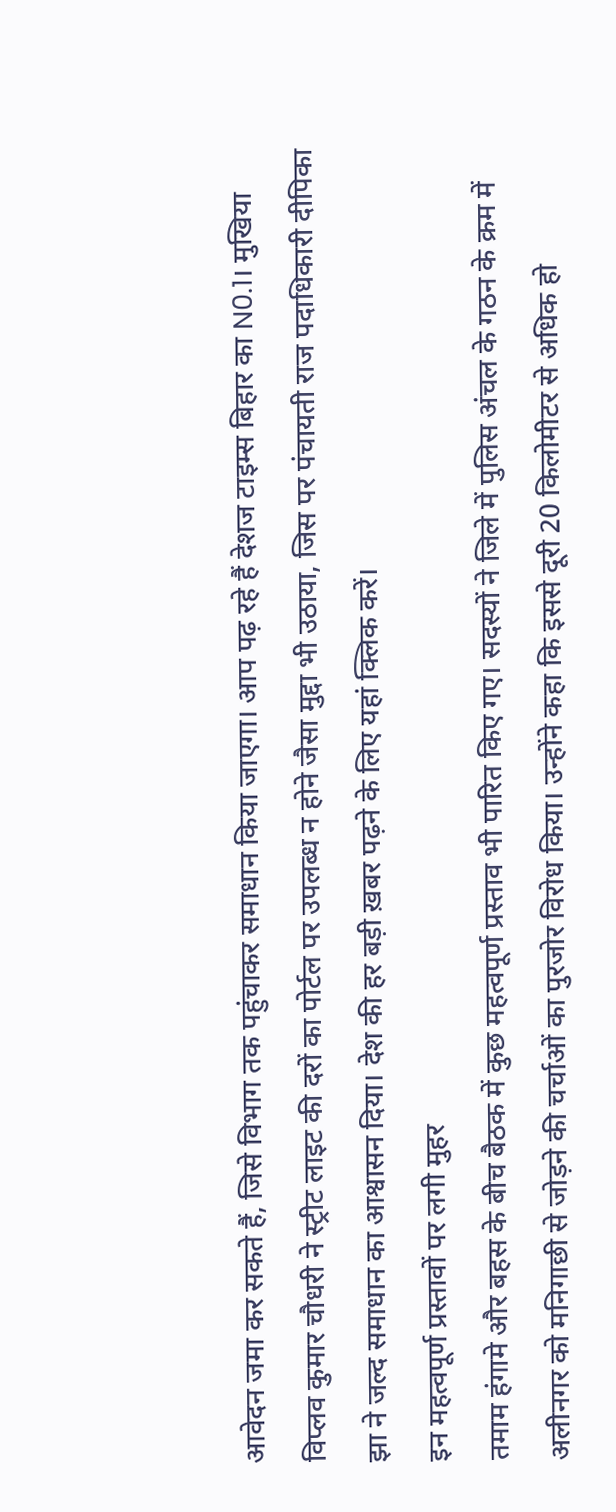आवेदन जमा कर सकते हैं, जिसे विभाग तक पहुंचाकर समाधान किया जाएगा। आप पढ़ रहे हैं देशज टाइम्स बिहार का N0.1। मुखिया विप्लव कुमार चौधरी ने स्ट्रीट लाइट की दरों का पोर्टल पर उपलब्ध न होने जैसा मुद्दा भी उठाया, जिस पर पंचायती राज पदाधिकारी दीपिका झा ने जल्द समाधान का आश्वासन दिया। देश की हर बड़ी ख़बर पढ़ने के लिए यहां क्लिक करें।
इन महत्वपूर्ण प्रस्तावों पर लगी मुहर
तमाम हंगामे और बहस के बीच बैठक में कुछ महत्वपूर्ण प्रस्ताव भी पारित किए गए। सदस्यों ने जिले में पुलिस अंचल के गठन के क्रम में अलीनगर को मनिगाछी से जोड़ने की चर्चाओं का पुरजोर विरोध किया। उन्होंने कहा कि इससे दूरी 20 किलोमीटर से अधिक हो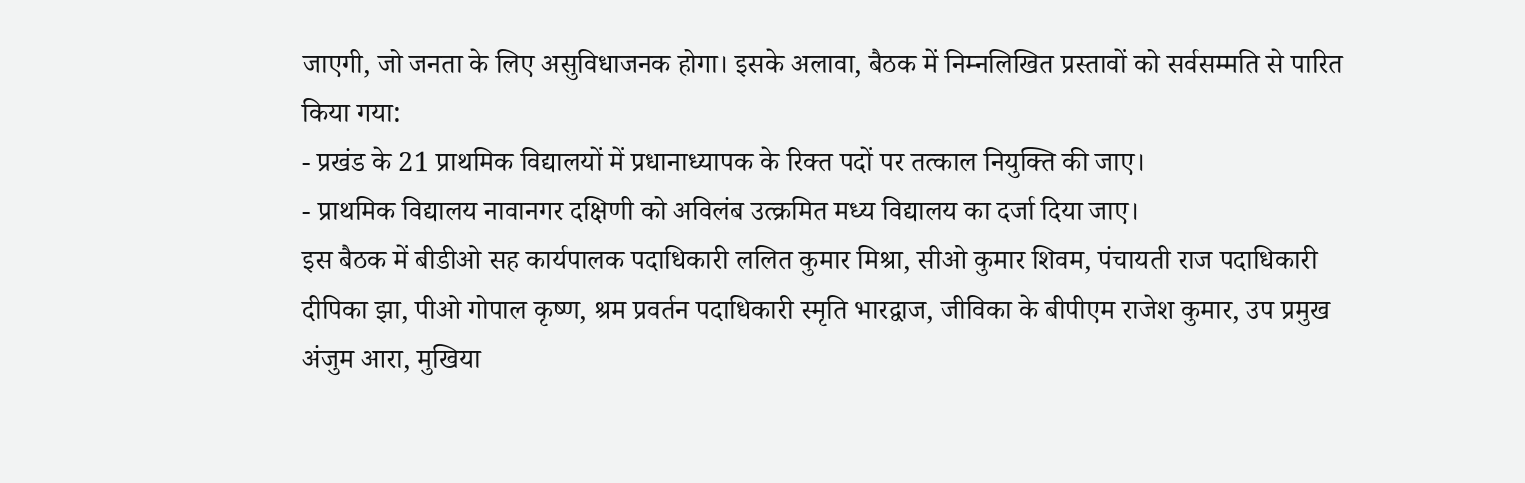जाएगी, जो जनता के लिए असुविधाजनक होगा। इसके अलावा, बैठक में निम्नलिखित प्रस्तावों को सर्वसम्मति से पारित किया गया:
- प्रखंड के 21 प्राथमिक विद्यालयों में प्रधानाध्यापक के रिक्त पदों पर तत्काल नियुक्ति की जाए।
- प्राथमिक विद्यालय नावानगर दक्षिणी को अविलंब उत्क्रमित मध्य विद्यालय का दर्जा दिया जाए।
इस बैठक में बीडीओ सह कार्यपालक पदाधिकारी ललित कुमार मिश्रा, सीओ कुमार शिवम, पंचायती राज पदाधिकारी दीपिका झा, पीओ गोपाल कृष्ण, श्रम प्रवर्तन पदाधिकारी स्मृति भारद्वाज, जीविका के बीपीएम राजेश कुमार, उप प्रमुख अंजुम आरा, मुखिया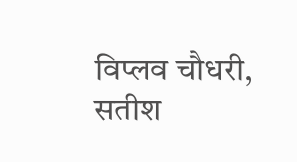विप्लव चौधरी, सतीश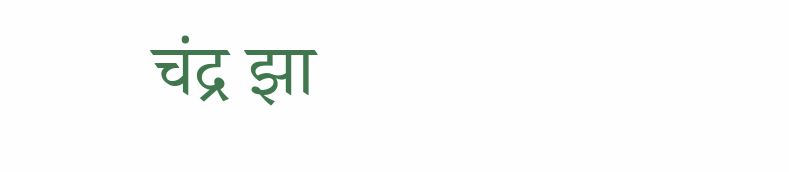चंद्र झा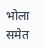भोला समेत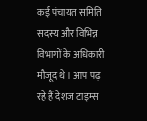कई पंचायत समिति सदस्य और विभिन्न विभागों के अधिकारी मौजूद थे। आप पढ़ रहे हैं देशज टाइम्स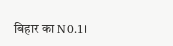बिहार का N0.1।